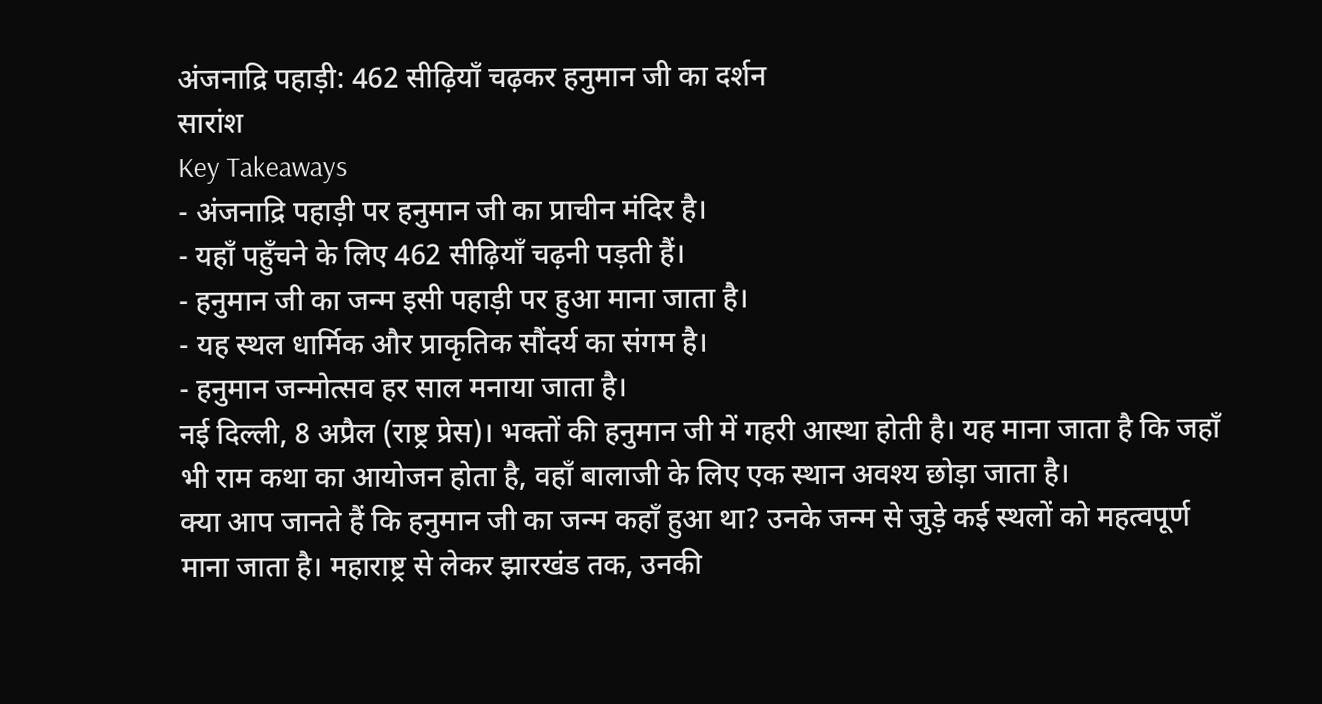अंजनाद्रि पहाड़ी: 462 सीढ़ियाँ चढ़कर हनुमान जी का दर्शन
सारांश
Key Takeaways
- अंजनाद्रि पहाड़ी पर हनुमान जी का प्राचीन मंदिर है।
- यहाँ पहुँचने के लिए 462 सीढ़ियाँ चढ़नी पड़ती हैं।
- हनुमान जी का जन्म इसी पहाड़ी पर हुआ माना जाता है।
- यह स्थल धार्मिक और प्राकृतिक सौंदर्य का संगम है।
- हनुमान जन्मोत्सव हर साल मनाया जाता है।
नई दिल्ली, 8 अप्रैल (राष्ट्र प्रेस)। भक्तों की हनुमान जी में गहरी आस्था होती है। यह माना जाता है कि जहाँ भी राम कथा का आयोजन होता है, वहाँ बालाजी के लिए एक स्थान अवश्य छोड़ा जाता है।
क्या आप जानते हैं कि हनुमान जी का जन्म कहाँ हुआ था? उनके जन्म से जुड़े कई स्थलों को महत्वपूर्ण माना जाता है। महाराष्ट्र से लेकर झारखंड तक, उनकी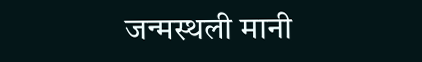जन्मस्थली मानी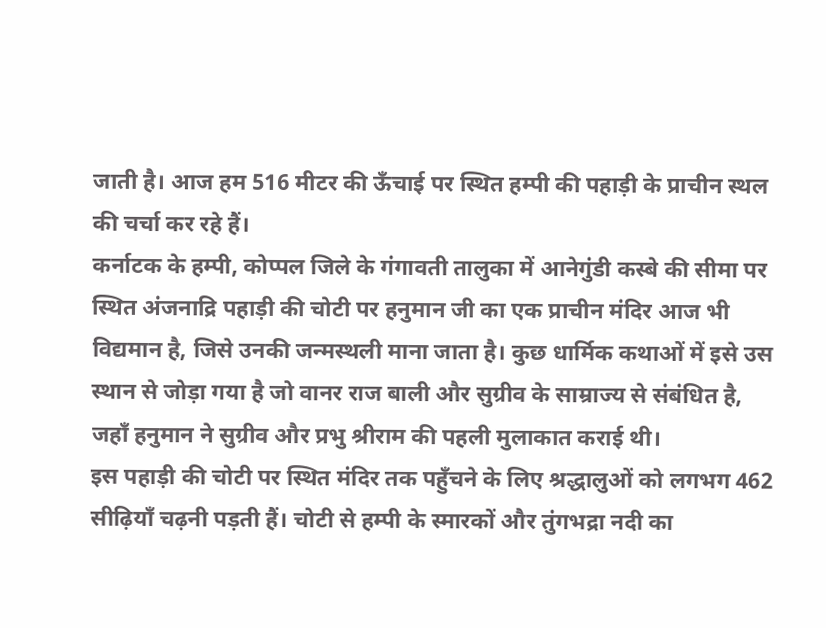जाती है। आज हम 516 मीटर की ऊँचाई पर स्थित हम्पी की पहाड़ी के प्राचीन स्थल की चर्चा कर रहे हैं।
कर्नाटक के हम्पी, कोप्पल जिले के गंगावती तालुका में आनेगुंडी कस्बे की सीमा पर स्थित अंजनाद्रि पहाड़ी की चोटी पर हनुमान जी का एक प्राचीन मंदिर आज भी विद्यमान है, जिसे उनकी जन्मस्थली माना जाता है। कुछ धार्मिक कथाओं में इसे उस स्थान से जोड़ा गया है जो वानर राज बाली और सुग्रीव के साम्राज्य से संबंधित है, जहाँ हनुमान ने सुग्रीव और प्रभु श्रीराम की पहली मुलाकात कराई थी।
इस पहाड़ी की चोटी पर स्थित मंदिर तक पहुँचने के लिए श्रद्धालुओं को लगभग 462 सीढ़ियाँ चढ़नी पड़ती हैं। चोटी से हम्पी के स्मारकों और तुंगभद्रा नदी का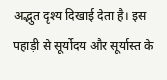अद्भुत दृश्य दिखाई देता है। इस पहाड़ी से सूर्योदय और सूर्यास्त के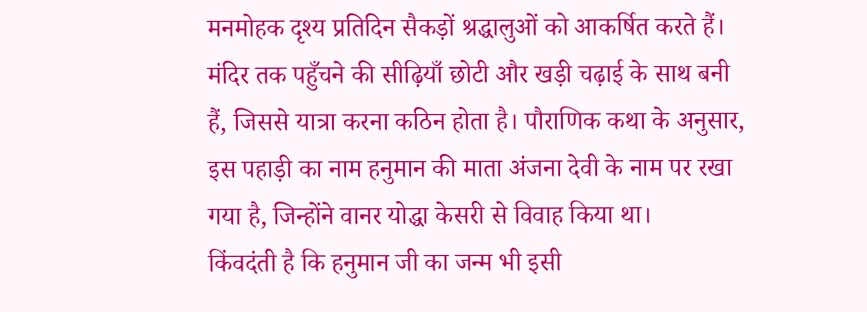मनमोहक दृश्य प्रतिदिन सैकड़ों श्रद्धालुओं को आकर्षित करते हैं।
मंदिर तक पहुँचने की सीढ़ियाँ छोटी और खड़ी चढ़ाई के साथ बनी हैं, जिससे यात्रा करना कठिन होता है। पौराणिक कथा के अनुसार, इस पहाड़ी का नाम हनुमान की माता अंजना देवी के नाम पर रखा गया है, जिन्होंने वानर योद्धा केसरी से विवाह किया था।
किंवदंती है कि हनुमान जी का जन्म भी इसी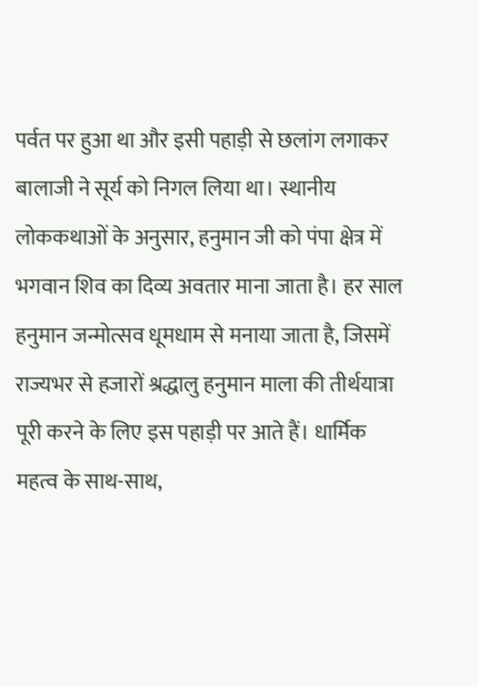पर्वत पर हुआ था और इसी पहाड़ी से छलांग लगाकर बालाजी ने सूर्य को निगल लिया था। स्थानीय लोककथाओं के अनुसार, हनुमान जी को पंपा क्षेत्र में भगवान शिव का दिव्य अवतार माना जाता है। हर साल हनुमान जन्मोत्सव धूमधाम से मनाया जाता है, जिसमें राज्यभर से हजारों श्रद्धालु हनुमान माला की तीर्थयात्रा पूरी करने के लिए इस पहाड़ी पर आते हैं। धार्मिक महत्व के साथ-साथ,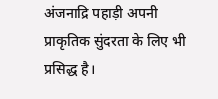अंजनाद्रि पहाड़ी अपनी प्राकृतिक सुंदरता के लिए भी प्रसिद्ध है।